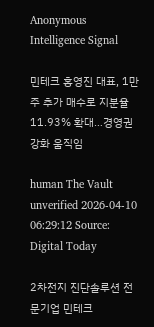Anonymous Intelligence Signal

민테크 홍영진 대표, 1만주 추가 매수로 지분율 11.93% 확대…경영권 강화 움직임

human The Vault unverified 2026-04-10 06:29:12 Source: Digital Today

2차전지 진단솔루션 전문기업 민테크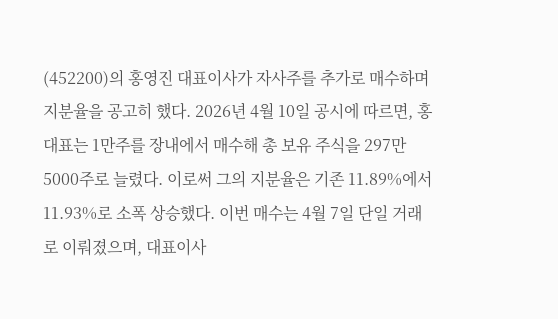(452200)의 홍영진 대표이사가 자사주를 추가로 매수하며 지분율을 공고히 했다. 2026년 4월 10일 공시에 따르면, 홍 대표는 1만주를 장내에서 매수해 총 보유 주식을 297만5000주로 늘렸다. 이로써 그의 지분율은 기존 11.89%에서 11.93%로 소폭 상승했다. 이번 매수는 4월 7일 단일 거래로 이뤄졌으며, 대표이사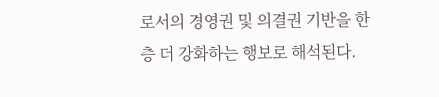로서의 경영권 및 의결권 기반을 한층 더 강화하는 행보로 해석된다.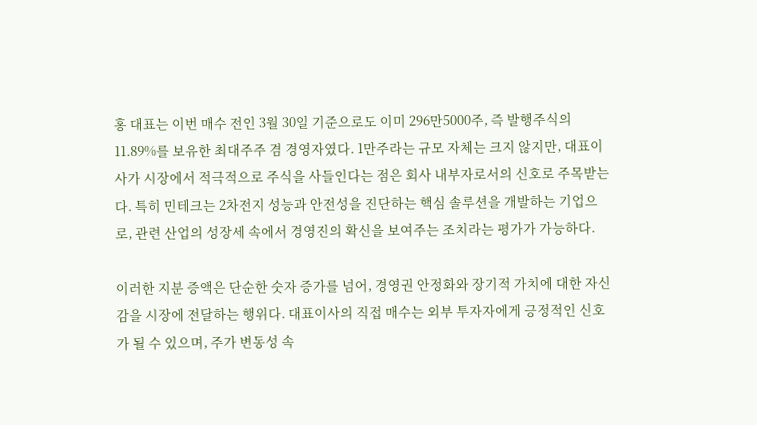홍 대표는 이번 매수 전인 3월 30일 기준으로도 이미 296만5000주, 즉 발행주식의 11.89%를 보유한 최대주주 겸 경영자였다. 1만주라는 규모 자체는 크지 않지만, 대표이사가 시장에서 적극적으로 주식을 사들인다는 점은 회사 내부자로서의 신호로 주목받는다. 특히 민테크는 2차전지 성능과 안전성을 진단하는 핵심 솔루션을 개발하는 기업으로, 관련 산업의 성장세 속에서 경영진의 확신을 보여주는 조치라는 평가가 가능하다.

이러한 지분 증액은 단순한 숫자 증가를 넘어, 경영권 안정화와 장기적 가치에 대한 자신감을 시장에 전달하는 행위다. 대표이사의 직접 매수는 외부 투자자에게 긍정적인 신호가 될 수 있으며, 주가 변동성 속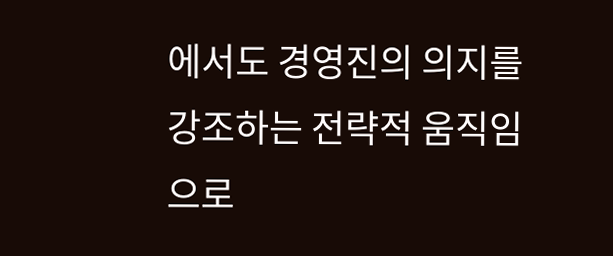에서도 경영진의 의지를 강조하는 전략적 움직임으로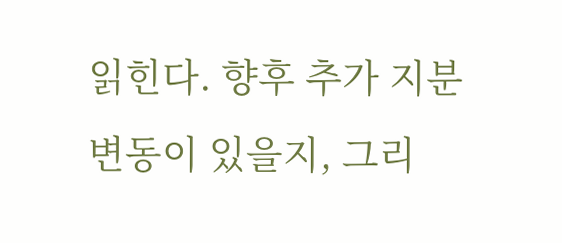읽힌다. 향후 추가 지분 변동이 있을지, 그리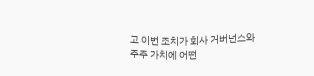고 이번 조치가 회사 거버넌스와 주주 가치에 어떤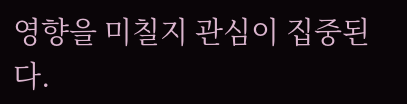영향을 미칠지 관심이 집중된다.